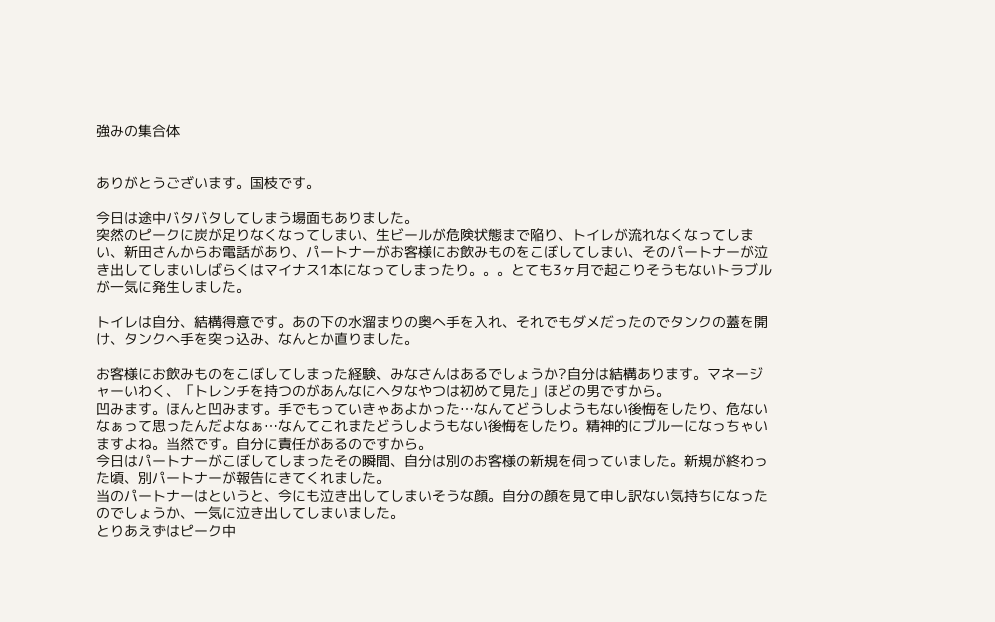強みの集合体


ありがとうございます。国枝です。

今日は途中バタバタしてしまう場面もありました。
突然のピークに炭が足りなくなってしまい、生ビールが危険状態まで陥り、トイレが流れなくなってしまい、新田さんからお電話があり、パートナーがお客様にお飲みものをこぼしてしまい、そのパートナーが泣き出してしまいしばらくはマイナス1本になってしまったり。。。とても3ヶ月で起こりそうもないトラブルが一気に発生しました。

トイレは自分、結構得意です。あの下の水溜まりの奥へ手を入れ、それでもダメだったのでタンクの蓋を開け、タンクへ手を突っ込み、なんとか直りました。

お客様にお飲みものをこぼしてしまった経験、みなさんはあるでしょうか?自分は結構あります。マネージャーいわく、「トレンチを持つのがあんなにヘタなやつは初めて見た」ほどの男ですから。
凹みます。ほんと凹みます。手でもっていきゃあよかった…なんてどうしようもない後悔をしたり、危ないなぁって思ったんだよなぁ…なんてこれまたどうしようもない後悔をしたり。精神的にブルーになっちゃいますよね。当然です。自分に責任があるのですから。
今日はパートナーがこぼしてしまったその瞬間、自分は別のお客様の新規を伺っていました。新規が終わった頃、別パートナーが報告にきてくれました。
当のパートナーはというと、今にも泣き出してしまいそうな顔。自分の顔を見て申し訳ない気持ちになったのでしょうか、一気に泣き出してしまいました。
とりあえずはピーク中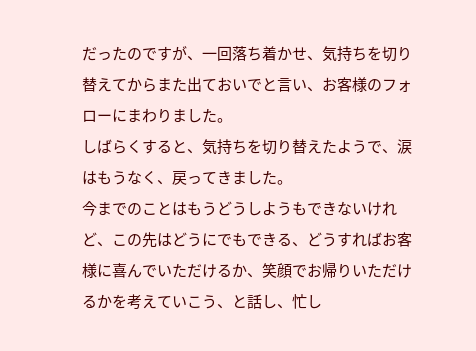だったのですが、一回落ち着かせ、気持ちを切り替えてからまた出ておいでと言い、お客様のフォローにまわりました。
しばらくすると、気持ちを切り替えたようで、涙はもうなく、戻ってきました。
今までのことはもうどうしようもできないけれど、この先はどうにでもできる、どうすればお客様に喜んでいただけるか、笑顔でお帰りいただけるかを考えていこう、と話し、忙し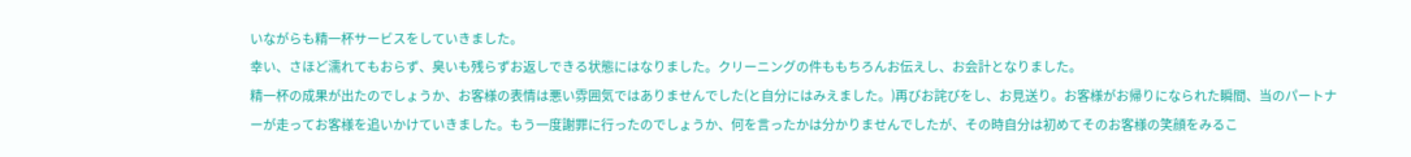いながらも精一杯サービスをしていきました。
幸い、さほど濡れてもおらず、臭いも残らずお返しできる状態にはなりました。クリーニングの件ももちろんお伝えし、お会計となりました。
精一杯の成果が出たのでしょうか、お客様の表情は悪い雰囲気ではありませんでした(と自分にはみえました。)再びお詫びをし、お見送り。お客様がお帰りになられた瞬間、当のパートナーが走ってお客様を追いかけていきました。もう一度謝罪に行ったのでしょうか、何を言ったかは分かりませんでしたが、その時自分は初めてそのお客様の笑顔をみるこ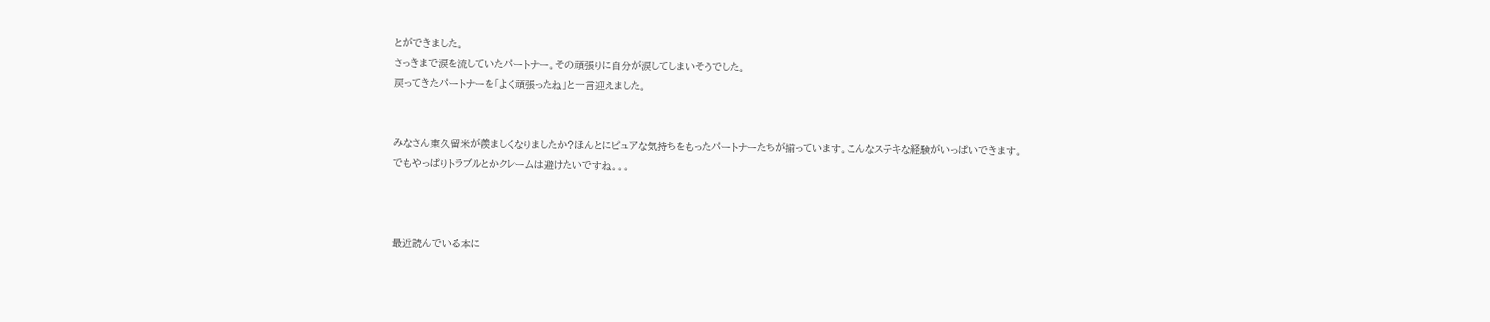とができました。
さっきまで涙を流していたパートナー。その頑張りに自分が涙してしまいそうでした。
戻ってきたパートナーを「よく頑張ったね」と一言迎えました。


みなさん東久留米が羨ましくなりましたか?ほんとにピュアな気持ちをもったパートナーたちが揃っています。こんなステキな経験がいっぱいできます。
でもやっぱりトラブルとかクレームは避けたいですね。。。



最近読んでいる本に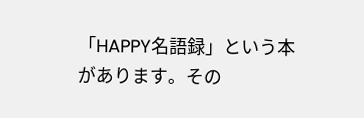「HAPPY名語録」という本があります。その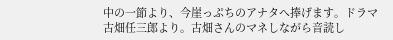中の一節より、今崖っぷちのアナタへ捧げます。ドラマ古畑任三郎より。古畑さんのマネしながら音読し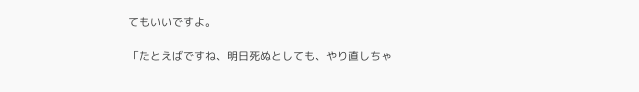てもいいですよ。

「たとえばですね、明日死ぬとしても、やり直しちゃ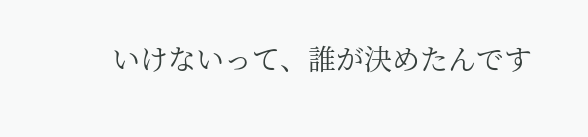いけないって、誰が決めたんです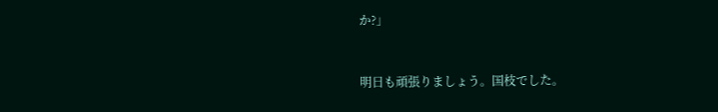か?」


明日も頑張りましょう。国枝でした。